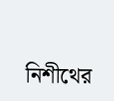নিশীথের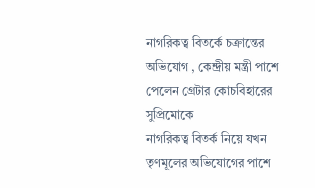নাগরিকত্ব বিতর্কে চক্রান্তের অভিযোগ , কেন্দ্রীয় মন্ত্রী পাশে পেলেন গ্রেটার কোচবিহারের সুপ্রিমোকে
নাগরিকত্ব বিতর্ক নিয়ে যখন তৃণমূলের অভিযোগের পাশে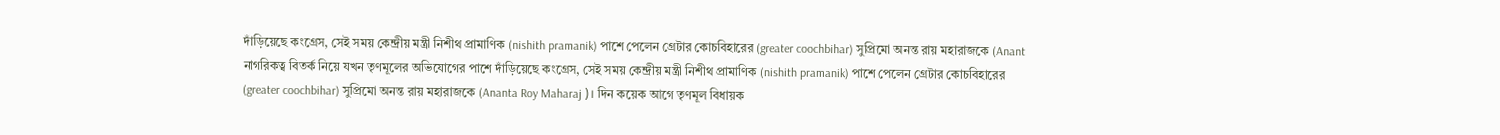দাঁড়িয়েছে কংগ্রেস, সেই সময় কেন্দ্রীয় মন্ত্রী নিশীথ প্রামাণিক (nishith pramanik) পাশে পেলেন গ্রেটার কোচবিহারের (greater coochbihar) সুপ্রিমো অনন্ত রায় মহারাজকে (Anant
নাগরিকত্ব বিতর্ক নিয়ে যখন তৃণমূলের অভিযোগের পাশে দাঁড়িয়েছে কংগ্রেস, সেই সময় কেন্দ্রীয় মন্ত্রী নিশীথ প্রামাণিক (nishith pramanik) পাশে পেলেন গ্রেটার কোচবিহারের (greater coochbihar) সুপ্রিমো অনন্ত রায় মহারাজকে (Ananta Roy Maharaj )। দিন কয়েক আগে তৃণমূল বিধায়ক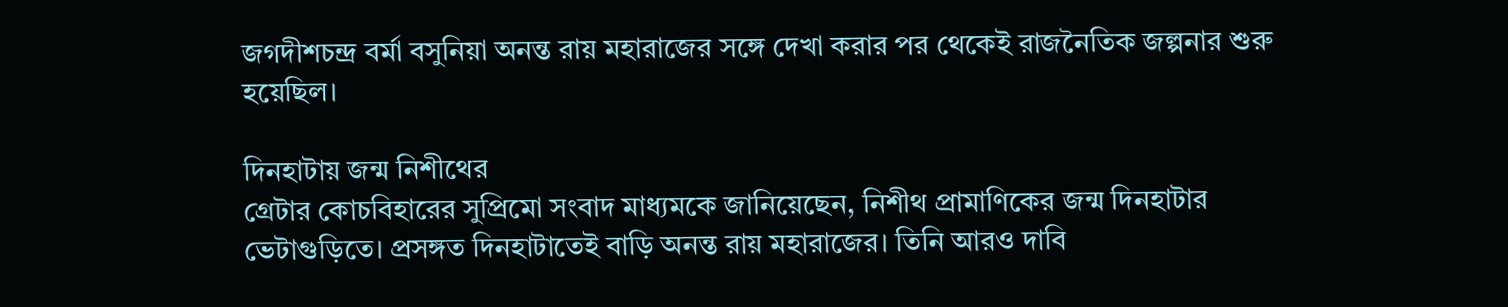জগদীশচন্দ্র বর্মা বসুনিয়া অনন্ত রায় মহারাজের সঙ্গে দেখা করার পর থেকেই রাজনৈতিক জল্পনার শুরু হয়েছিল।

দিনহাটায় জন্ম নিশীথের
গ্রেটার কোচবিহারের সুপ্রিমো সংবাদ মাধ্যমকে জানিয়েছেন, নিশীথ প্রামাণিকের জন্ম দিনহাটার ভেটাগুড়িতে। প্রসঙ্গত দিনহাটাতেই বাড়ি অনন্ত রায় মহারাজের। তিনি আরও দাবি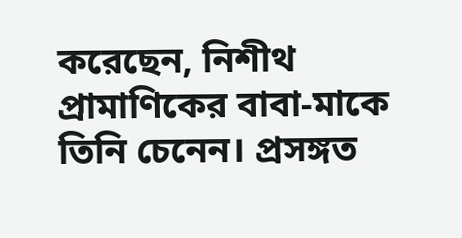করেছেন, নিশীথ প্রামাণিকের বাবা-মাকে তিনি চেনেন। প্রসঙ্গত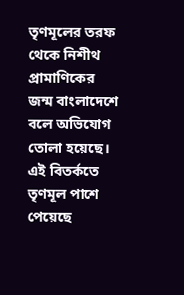তৃণমূলের তরফ থেকে নিশীথ প্রামাণিকের জন্ম বাংলাদেশে বলে অভিযোগ তোলা হয়েছে। এই বিতর্কতে তৃণমূল পাশে পেয়েছে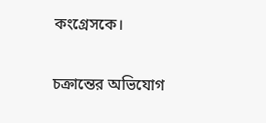কংগ্রেসকে।

চক্রান্তের অভিযোগ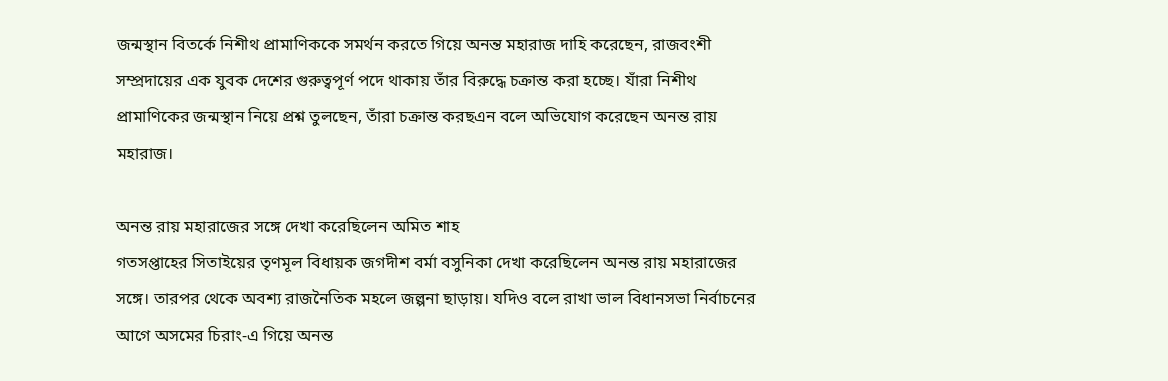জন্মস্থান বিতর্কে নিশীথ প্রামাণিককে সমর্থন করতে গিয়ে অনন্ত মহারাজ দাহি করেছেন, রাজবংশী সম্প্রদায়ের এক যুবক দেশের গুরুত্বপূর্ণ পদে থাকায় তাঁর বিরুদ্ধে চক্রান্ত করা হচ্ছে। যাঁরা নিশীথ প্রামাণিকের জন্মস্থান নিয়ে প্রশ্ন তুলছেন, তাঁরা চক্রান্ত করছএন বলে অভিযোগ করেছেন অনন্ত রায় মহারাজ।

অনন্ত রায় মহারাজের সঙ্গে দেখা করেছিলেন অমিত শাহ
গতসপ্তাহের সিতাইয়ের তৃণমূল বিধায়ক জগদীশ বর্মা বসুনিকা দেখা করেছিলেন অনন্ত রায় মহারাজের সঙ্গে। তারপর থেকে অবশ্য রাজনৈতিক মহলে জল্পনা ছাড়ায়। যদিও বলে রাখা ভাল বিধানসভা নির্বাচনের আগে অসমের চিরাং-এ গিয়ে অনন্ত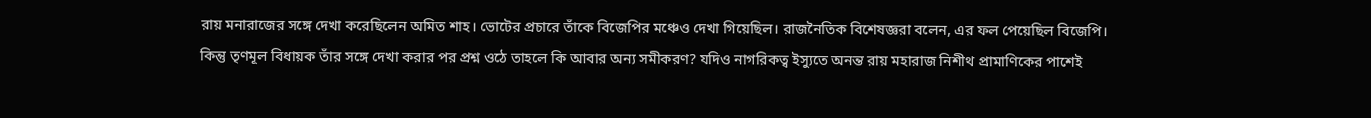রায় মনারাজের সঙ্গে দেখা করেছিলেন অমিত শাহ। ভোটের প্রচারে তাঁকে বিজেপির মঞ্চেও দেখা গিয়েছিল। রাজনৈতিক বিশেষজ্ঞরা বলেন, এর ফল পেয়েছিল বিজেপি। কিন্তু তৃণমূল বিধায়ক তাঁর সঙ্গে দেখা করার পর প্রশ্ন ওঠে তাহলে কি আবার অন্য সমীকরণ? যদিও নাগরিকত্ব ইস্যুতে অনন্ত রায় মহারাজ নিশীথ প্রামাণিকের পাশেই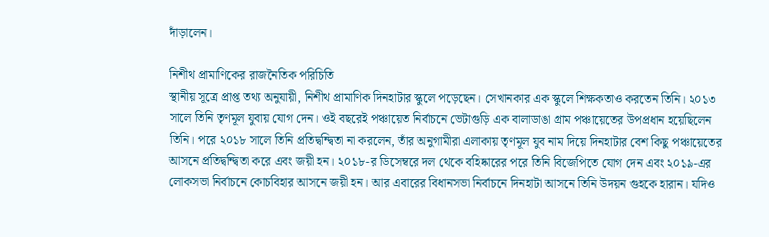দাঁড়ালেন।

নিশীথ প্রামাণিকের রাজনৈতিক পরিচিতি
স্থানীয় সূত্রে প্রাপ্ত তথ্য অনুযায়ী, নিশীথ প্রামাণিক দিনহাটার স্কুলে পড়েছেন। সেখানকার এক স্কুলে শিক্ষকতাও করতেন তিনি। ২০১৩ সালে তিনি তৃণমূল যুবায় যোগ দেন। ওই বছরেই পঞ্চায়েত নির্বাচনে ভেটাগুড়ি এক বালাডাঙা গ্রাম পঞ্চায়েতের উপপ্রধান হয়েছিলেন তিনি। পরে ২০১৮ সালে তিনি প্রতিদ্বন্দ্বিতা না করলেন, তাঁর অনুগামীরা এলাকায় তৃণমূল যুব নাম দিয়ে দিনহাটার বেশ কিছু পঞ্চায়েতের আসনে প্রতিদ্বন্দ্বিতা করে এবং জয়ী হন। ২০১৮-র ডিসেম্বরে দল থেকে বহিষ্কারের পরে তিনি বিজেপিতে যোগ দেন এবং ২০১৯-এর লোকসভা নির্বাচনে কোচবিহার আসনে জয়ী হন। আর এবারের বিধানসভা নির্বাচনে দিনহাটা আসনে তিনি উদয়ন গুহকে হারান। যদিও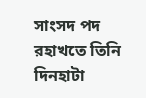সাংসদ পদ রহাখতে তিনি দিনহাটা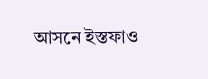আসনে ইস্তফাও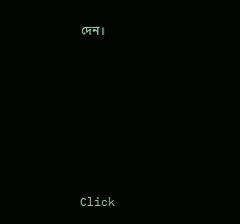দেন।












Click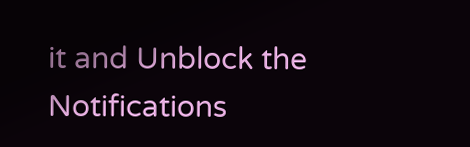it and Unblock the Notifications